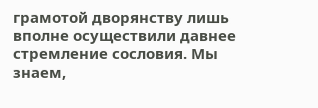грамотой дворянству лишь вполне осуществили давнее стремление сословия. Мы знаем,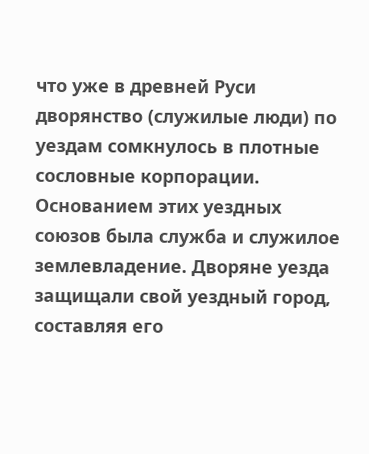что уже в древней Руси дворянство (служилые люди) по уездам сомкнулось в плотные
сословные корпорации. Основанием этих уездных союзов была служба и служилое
землевладение. Дворяне уезда защищали свой уездный город, составляя его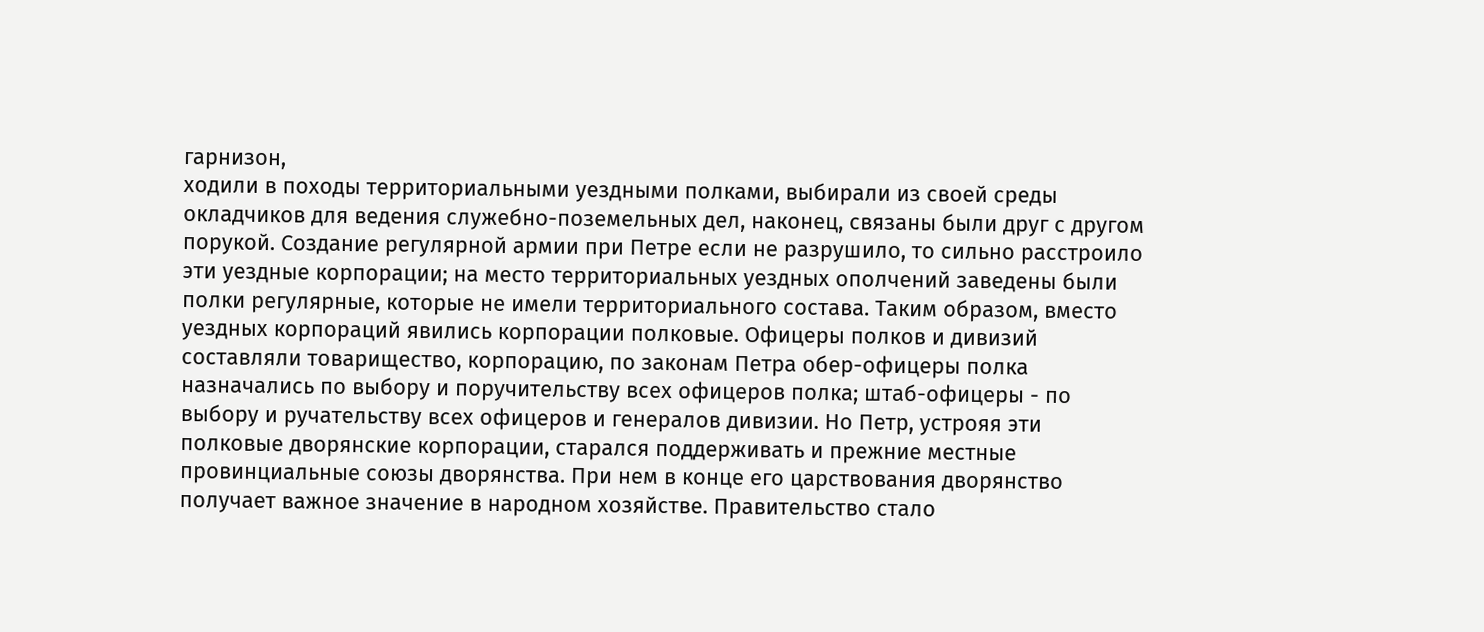гарнизон,
ходили в походы территориальными уездными полками, выбирали из своей среды
окладчиков для ведения служебно-поземельных дел, наконец, связаны были друг с другом
порукой. Создание регулярной армии при Петре если не разрушило, то сильно расстроило
эти уездные корпорации; на место территориальных уездных ополчений заведены были
полки регулярные, которые не имели территориального состава. Таким образом, вместо
уездных корпораций явились корпорации полковые. Офицеры полков и дивизий
составляли товарищество, корпорацию, по законам Петра обер-офицеры полка
назначались по выбору и поручительству всех офицеров полка; штаб-офицеры - по
выбору и ручательству всех офицеров и генералов дивизии. Но Петр, устрояя эти
полковые дворянские корпорации, старался поддерживать и прежние местные
провинциальные союзы дворянства. При нем в конце его царствования дворянство
получает важное значение в народном хозяйстве. Правительство стало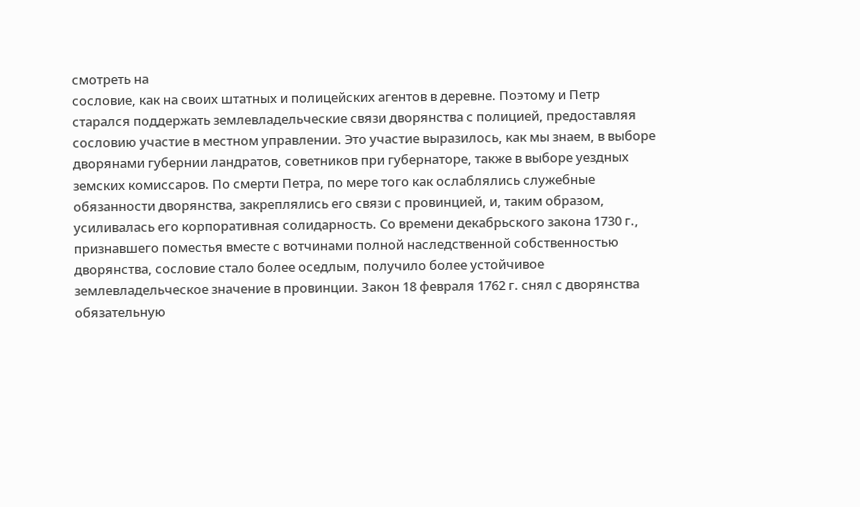смотреть на
сословие, как на своих штатных и полицейских агентов в деревне. Поэтому и Петр
старался поддержать землевладельческие связи дворянства с полицией, предоставляя
сословию участие в местном управлении. Это участие выразилось, как мы знаем, в выборе
дворянами губернии ландратов, советников при губернаторе, также в выборе уездных
земских комиссаров. По смерти Петра, по мере того как ослаблялись служебные
обязанности дворянства, закреплялись его связи с провинцией, и, таким образом,
усиливалась его корпоративная солидарность. Со времени декабрьского закона 1730 г.,
признавшего поместья вместе с вотчинами полной наследственной собственностью
дворянства, сословие стало более оседлым, получило более устойчивое
землевладельческое значение в провинции. Закон 18 февраля 1762 г. снял с дворянства
обязательную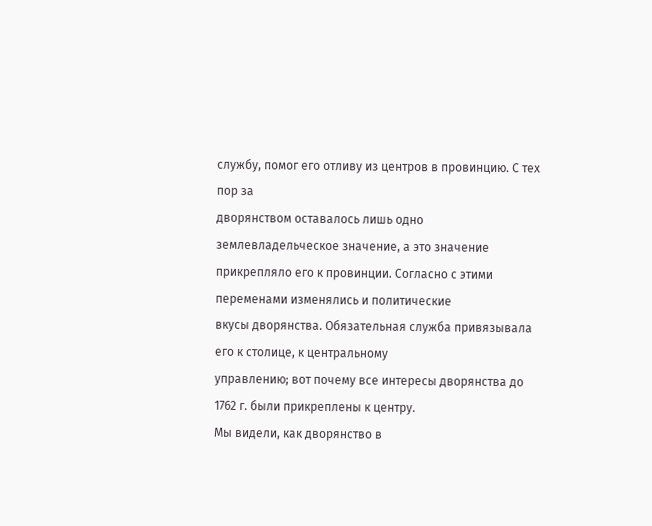службу, помог его отливу из центров в провинцию. С тех пор за
дворянством оставалось лишь одно землевладельческое значение, а это значение
прикрепляло его к провинции. Согласно с этими переменами изменялись и политические
вкусы дворянства. Обязательная служба привязывала его к столице, к центральному
управлению; вот почему все интересы дворянства до 1762 г. были прикреплены к центру.
Мы видели, как дворянство в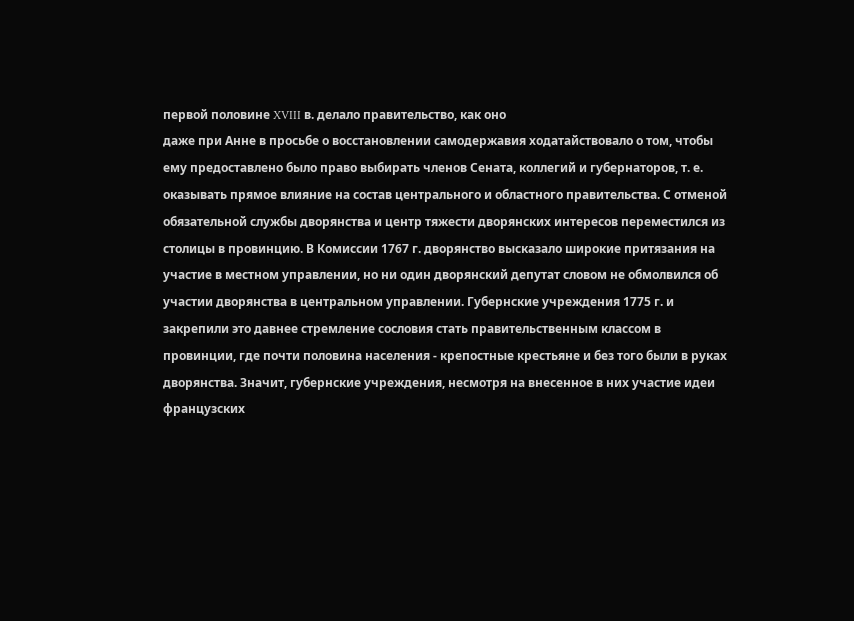первой половине XVIII в. делало правительство, как оно
даже при Анне в просьбе о восстановлении самодержавия ходатайствовало о том, чтобы
ему предоставлено было право выбирать членов Сената, коллегий и губернаторов, т. е.
оказывать прямое влияние на состав центрального и областного правительства. С отменой
обязательной службы дворянства и центр тяжести дворянских интересов переместился из
столицы в провинцию. В Комиссии 1767 г. дворянство высказало широкие притязания на
участие в местном управлении, но ни один дворянский депутат словом не обмолвился об
участии дворянства в центральном управлении. Губернские учреждения 1775 г. и
закрепили это давнее стремление сословия стать правительственным классом в
провинции, где почти половина населения - крепостные крестьяне и без того были в руках
дворянства. Значит, губернские учреждения, несмотря на внесенное в них участие идеи
французских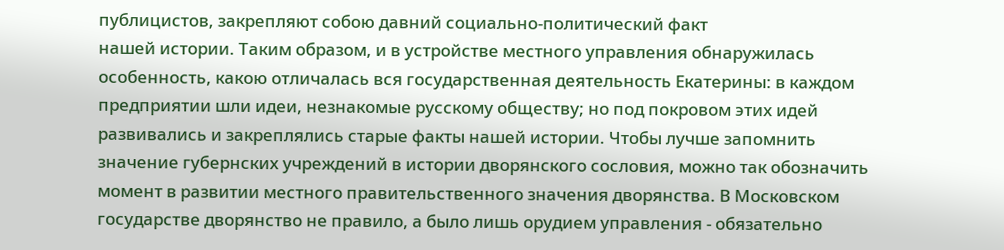публицистов, закрепляют собою давний социально-политический факт
нашей истории. Таким образом, и в устройстве местного управления обнаружилась
особенность, какою отличалась вся государственная деятельность Екатерины: в каждом
предприятии шли идеи, незнакомые русскому обществу; но под покровом этих идей
развивались и закреплялись старые факты нашей истории. Чтобы лучше запомнить
значение губернских учреждений в истории дворянского сословия, можно так обозначить
момент в развитии местного правительственного значения дворянства. В Московском
государстве дворянство не правило, а было лишь орудием управления - обязательно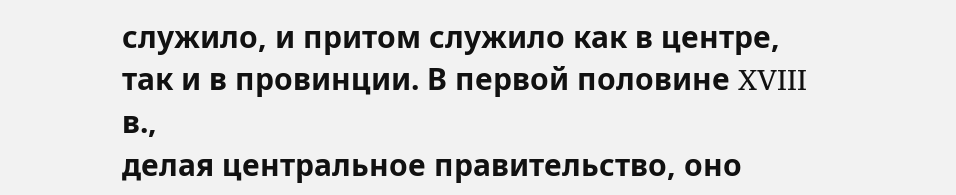служило, и притом служило как в центре, так и в провинции. В первой половине XVIII в.,
делая центральное правительство, оно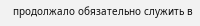продолжало обязательно служить в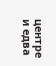центре и едва